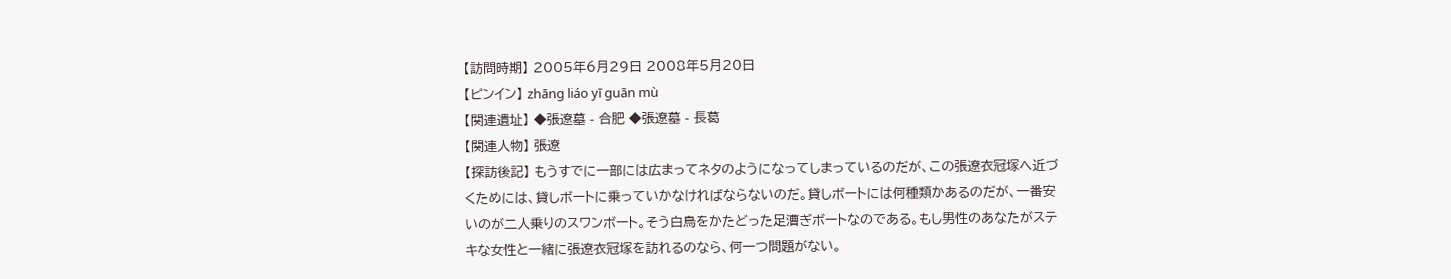【訪問時期】 2005年6月29日 2008年5月20日
【ピンイン】 zhāng liáo yī guān mù
【関連遺址】 ◆張遼墓 - 合肥 ◆張遼墓 - 長葛
【関連人物】 張遼
【探訪後記】 もうすでに一部には広まってネタのようになってしまっているのだが、この張遼衣冠塚へ近づくためには、貸しボートに乗っていかなければならないのだ。貸しボートには何種類かあるのだが、一番安いのが二人乗りのスワンボート。そう白鳥をかたどった足漕ぎボートなのである。もし男性のあなたがステキな女性と一緒に張遼衣冠塚を訪れるのなら、何一つ問題がない。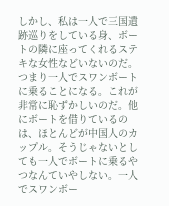しかし、私は一人で三国遺跡巡りをしている身、ボートの隣に座ってくれるステキな女性などいないのだ。つまり一人でスワンボートに乗ることになる。これが非常に恥ずかしいのだ。他にボートを借りているのは、ほとんどが中国人のカップル。そうじゃないとしても一人でボートに乗るやつなんていやしない。一人でスワンボー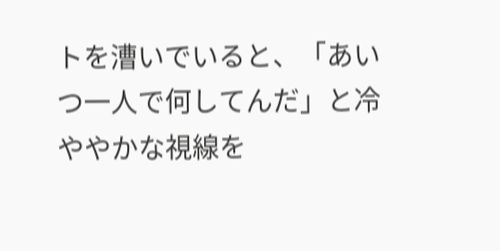トを漕いでいると、「あいつ一人で何してんだ」と冷ややかな視線を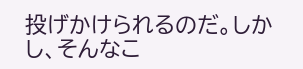投げかけられるのだ。しかし、そんなこ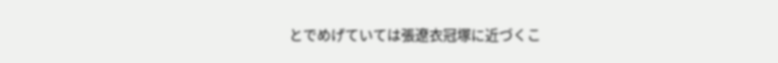とでめげていては張遼衣冠塚に近づくこ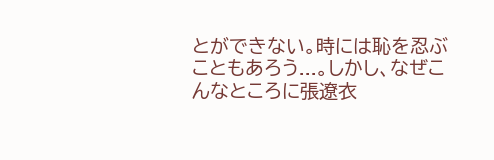とができない。時には恥を忍ぶこともあろう...。しかし、なぜこんなところに張遼衣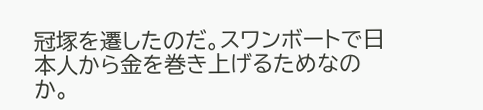冠塚を遷したのだ。スワンボートで日本人から金を巻き上げるためなのか。